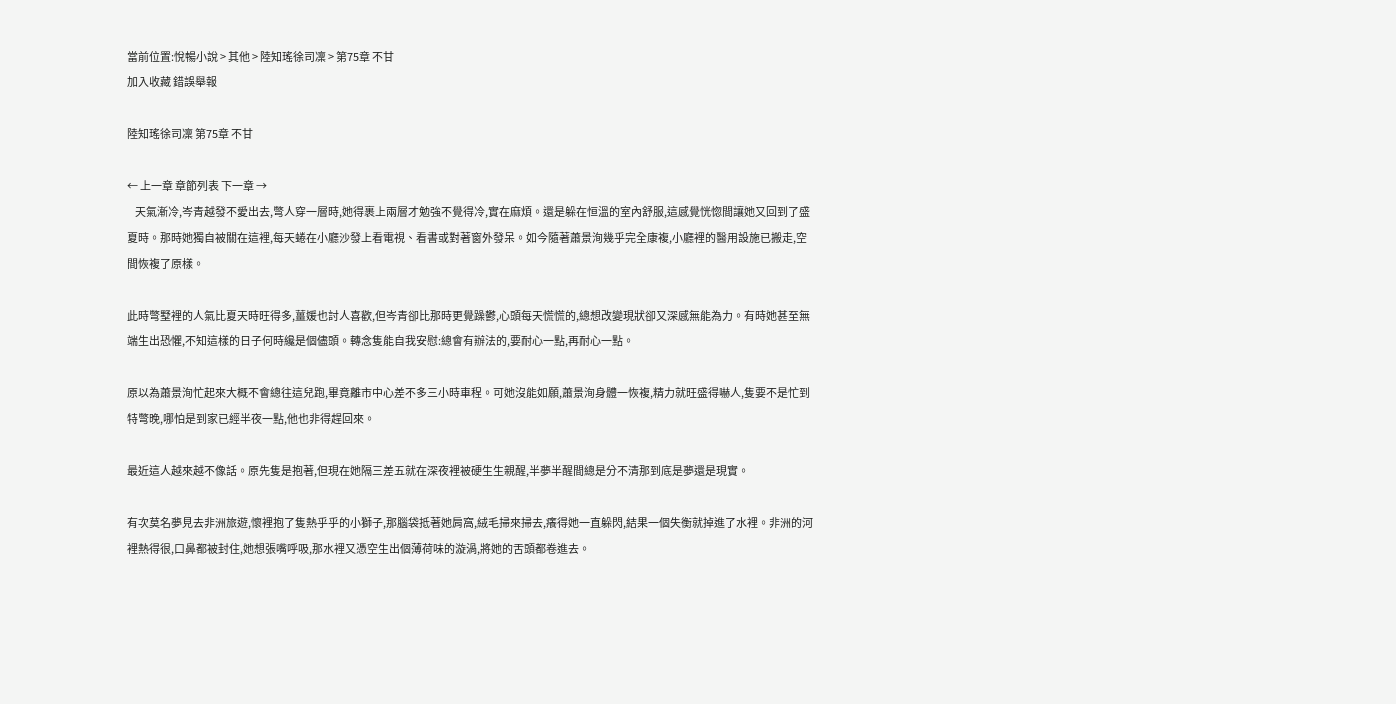當前位置:悅暢小說 > 其他 > 陸知瑤徐司凜 > 第75章 不甘
加入收藏 錯誤舉報

陸知瑤徐司凜 第75章 不甘

← 上一章 章節列表 下一章 →
    天氣漸冷,岑青越發不愛出去,彆人穿一層時,她得裹上兩層才勉強不覺得冷,實在麻煩。還是躲在恒溫的室內舒服,這感覺恍惚間讓她又回到了盛夏時。那時她獨自被關在這裡,每天蜷在小廳沙發上看電視、看書或對著窗外發呆。如今隨著蕭景洵幾乎完全康複,小廳裡的醫用設施已搬走,空間恢複了原樣。

此時彆墅裡的人氣比夏天時旺得多,薑媛也討人喜歡,但岑青卻比那時更覺躁鬱,心頭每天慌慌的,總想改變現狀卻又深感無能為力。有時她甚至無端生出恐懼,不知這樣的日子何時纔是個儘頭。轉念隻能自我安慰:總會有辦法的,要耐心一點,再耐心一點。

原以為蕭景洵忙起來大概不會總往這兒跑,畢竟離市中心差不多三小時車程。可她沒能如願,蕭景洵身體一恢複,精力就旺盛得嚇人,隻要不是忙到特彆晚,哪怕是到家已經半夜一點,他也非得趕回來。

最近這人越來越不像話。原先隻是抱著,但現在她隔三差五就在深夜裡被硬生生親醒,半夢半醒間總是分不清那到底是夢還是現實。

有次莫名夢見去非洲旅遊,懷裡抱了隻熱乎乎的小獅子,那腦袋抵著她肩窩,絨毛掃來掃去,癢得她一直躲閃,結果一個失衡就掉進了水裡。非洲的河裡熱得很,口鼻都被封住,她想張嘴呼吸,那水裡又憑空生出個薄荷味的漩渦,將她的舌頭都卷進去。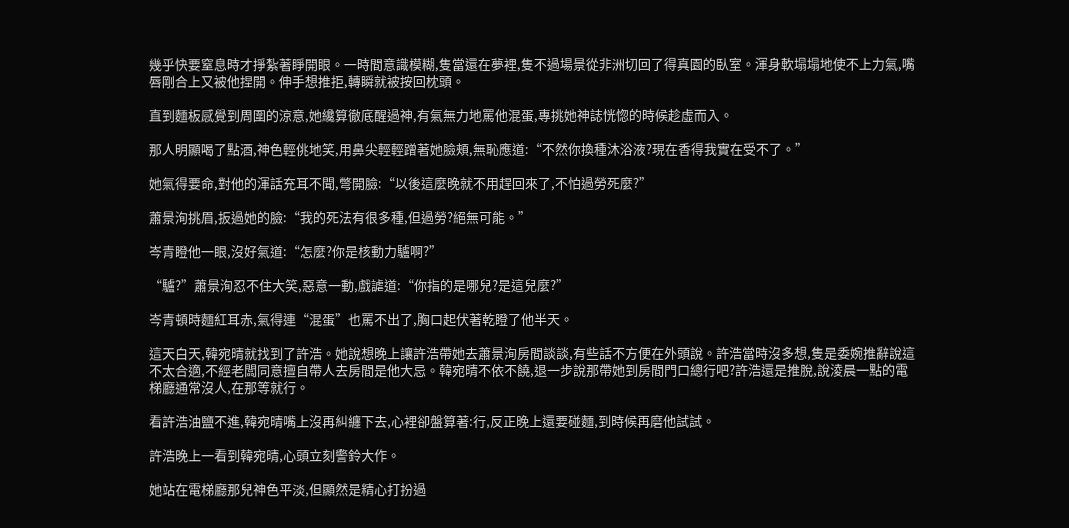幾乎快要窒息時才掙紮著睜開眼。一時間意識模糊,隻當還在夢裡,隻不過場景從非洲切回了得真園的臥室。渾身軟塌塌地使不上力氣,嘴唇剛合上又被他捏開。伸手想推拒,轉瞬就被按回枕頭。

直到麵板感覺到周圍的涼意,她纔算徹底醒過神,有氣無力地罵他混蛋,專挑她神誌恍惚的時候趁虛而入。

那人明顯喝了點酒,神色輕佻地笑,用鼻尖輕輕蹭著她臉頰,無恥應道:“不然你換種沐浴液?現在香得我實在受不了。”

她氣得要命,對他的渾話充耳不聞,彆開臉:“以後這麼晚就不用趕回來了,不怕過勞死麼?”

蕭景洵挑眉,扳過她的臉:“我的死法有很多種,但過勞?絕無可能。”

岑青瞪他一眼,沒好氣道:“怎麼?你是核動力驢啊?”

“驢?”蕭景洵忍不住大笑,惡意一動,戲謔道:“你指的是哪兒?是這兒麼?”

岑青頓時麵紅耳赤,氣得連“混蛋”也罵不出了,胸口起伏著乾瞪了他半天。

這天白天,韓宛晴就找到了許浩。她說想晚上讓許浩帶她去蕭景洵房間談談,有些話不方便在外頭說。許浩當時沒多想,隻是委婉推辭說這不太合適,不經老闆同意擅自帶人去房間是他大忌。韓宛晴不依不饒,退一步說那帶她到房間門口總行吧?許浩還是推脫,說淩晨一點的電梯廳通常沒人,在那等就行。

看許浩油鹽不進,韓宛晴嘴上沒再糾纏下去,心裡卻盤算著:行,反正晚上還要碰麵,到時候再磨他試試。

許浩晚上一看到韓宛晴,心頭立刻警鈴大作。

她站在電梯廳那兒神色平淡,但顯然是精心打扮過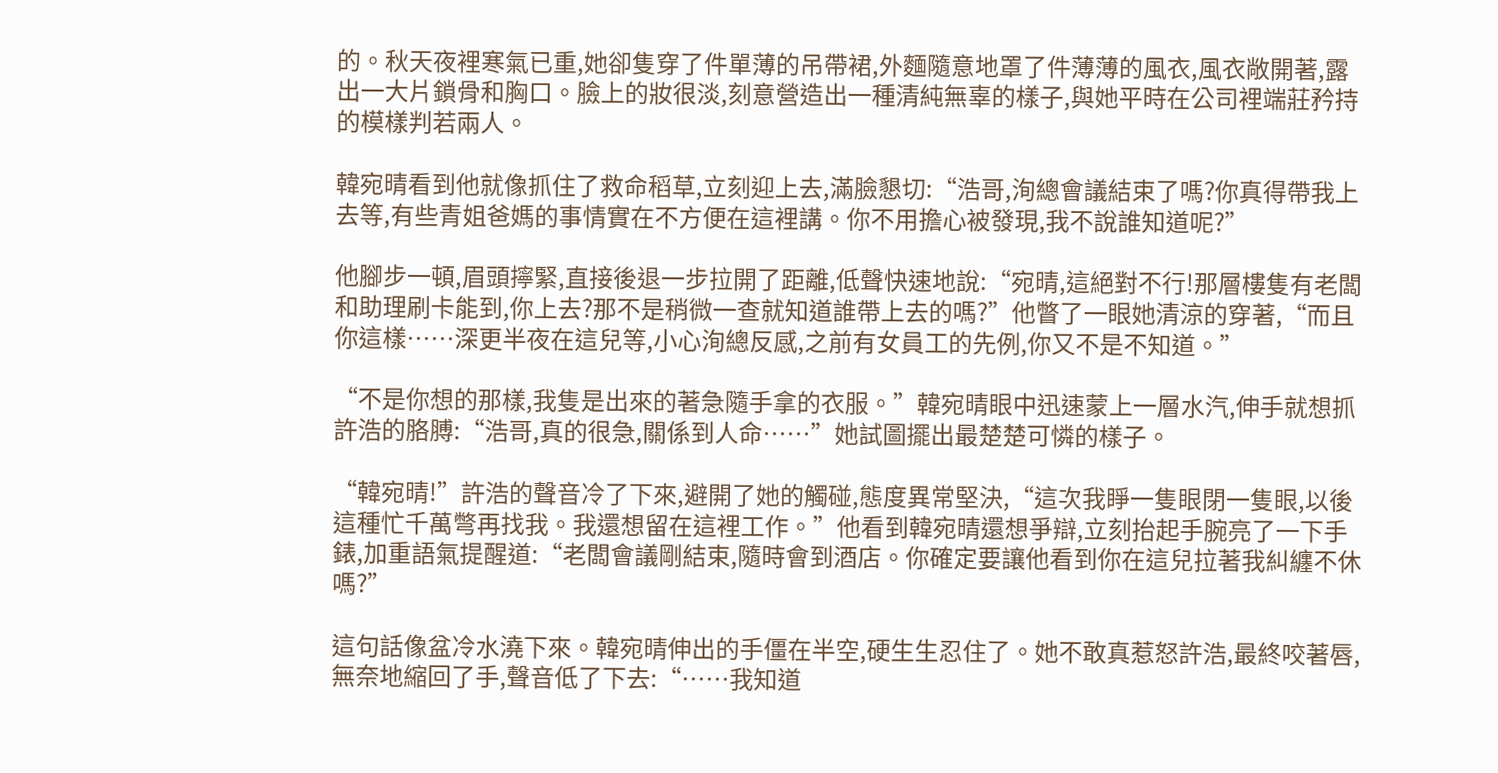的。秋天夜裡寒氣已重,她卻隻穿了件單薄的吊帶裙,外麵隨意地罩了件薄薄的風衣,風衣敞開著,露出一大片鎖骨和胸口。臉上的妝很淡,刻意營造出一種清純無辜的樣子,與她平時在公司裡端莊矜持的模樣判若兩人。

韓宛晴看到他就像抓住了救命稻草,立刻迎上去,滿臉懇切:“浩哥,洵總會議結束了嗎?你真得帶我上去等,有些青姐爸媽的事情實在不方便在這裡講。你不用擔心被發現,我不說誰知道呢?”

他腳步一頓,眉頭擰緊,直接後退一步拉開了距離,低聲快速地說:“宛晴,這絕對不行!那層樓隻有老闆和助理刷卡能到,你上去?那不是稍微一查就知道誰帶上去的嗎?”他瞥了一眼她清涼的穿著,“而且你這樣……深更半夜在這兒等,小心洵總反感,之前有女員工的先例,你又不是不知道。”

“不是你想的那樣,我隻是出來的著急隨手拿的衣服。”韓宛晴眼中迅速蒙上一層水汽,伸手就想抓許浩的胳膊:“浩哥,真的很急,關係到人命……”她試圖擺出最楚楚可憐的樣子。

“韓宛晴!”許浩的聲音冷了下來,避開了她的觸碰,態度異常堅決,“這次我睜一隻眼閉一隻眼,以後這種忙千萬彆再找我。我還想留在這裡工作。”他看到韓宛晴還想爭辯,立刻抬起手腕亮了一下手錶,加重語氣提醒道:“老闆會議剛結束,隨時會到酒店。你確定要讓他看到你在這兒拉著我糾纏不休嗎?”

這句話像盆冷水澆下來。韓宛晴伸出的手僵在半空,硬生生忍住了。她不敢真惹怒許浩,最終咬著唇,無奈地縮回了手,聲音低了下去:“……我知道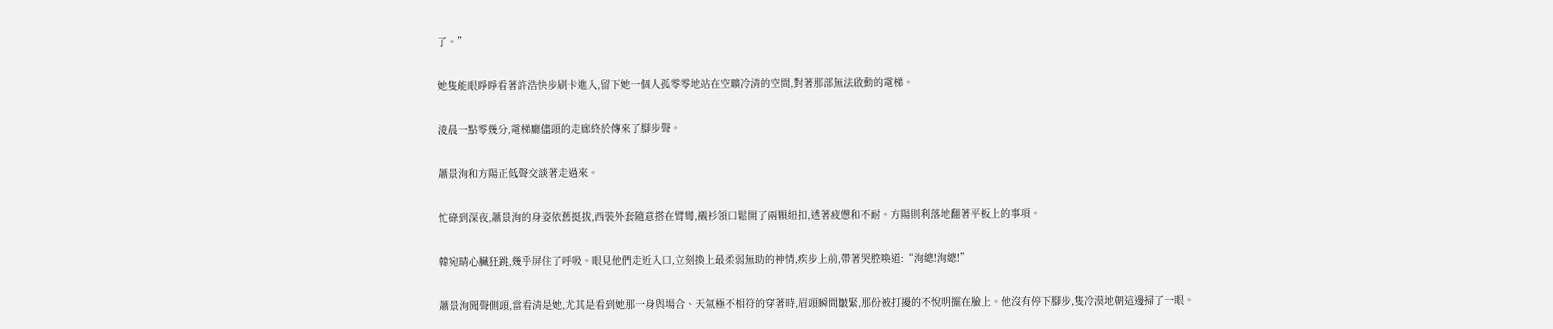了。”

她隻能眼睜睜看著許浩快步刷卡進入,留下她一個人孤零零地站在空曠冷清的空間,對著那部無法啟動的電梯。

淩晨一點零幾分,電梯廳儘頭的走廊終於傳來了腳步聲。

蕭景洵和方陽正低聲交談著走過來。

忙碌到深夜,蕭景洵的身姿依舊挺拔,西裝外套隨意搭在臂彎,襯衫領口鬆開了兩顆紐扣,透著疲憊和不耐。方陽則利落地翻著平板上的事項。

韓宛晴心臟狂跳,幾乎屏住了呼吸。眼見他們走近入口,立刻換上最柔弱無助的神情,疾步上前,帶著哭腔喚道:“洵總!洵總!”

蕭景洵聞聲側頭,當看清是她,尤其是看到她那一身與場合、天氣極不相符的穿著時,眉頭瞬間皺緊,那份被打擾的不悅明擺在臉上。他沒有停下腳步,隻冷漠地朝這邊掃了一眼。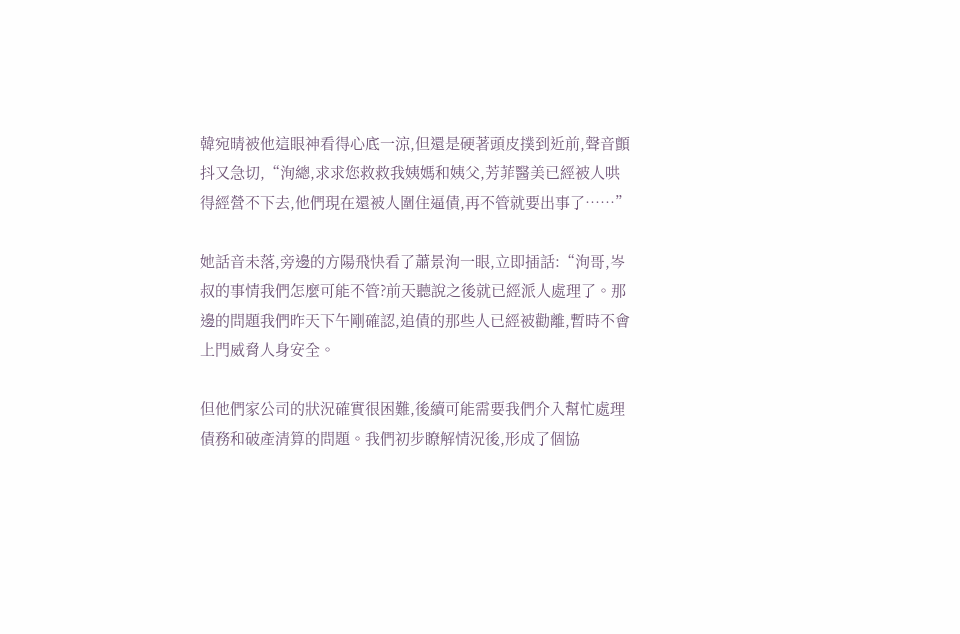韓宛晴被他這眼神看得心底一涼,但還是硬著頭皮撲到近前,聲音顫抖又急切,“洵總,求求您救救我姨媽和姨父,芳菲醫美已經被人哄得經營不下去,他們現在還被人圍住逼債,再不管就要出事了……”

她話音未落,旁邊的方陽飛快看了蕭景洵一眼,立即插話:“洵哥,岑叔的事情我們怎麼可能不管?前天聽說之後就已經派人處理了。那邊的問題我們昨天下午剛確認,追債的那些人已經被勸離,暫時不會上門威脅人身安全。

但他們家公司的狀況確實很困難,後續可能需要我們介入幫忙處理債務和破產清算的問題。我們初步瞭解情況後,形成了個協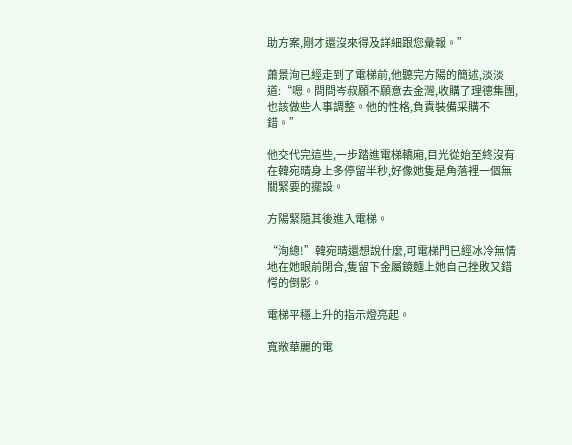助方案,剛才還沒來得及詳細跟您彙報。”

蕭景洵已經走到了電梯前,他聽完方陽的簡述,淡淡道:“嗯。問問岑叔願不願意去金灣,收購了理德集團,也該做些人事調整。他的性格,負責裝備采購不錯。”

他交代完這些,一步踏進電梯轎廂,目光從始至終沒有在韓宛晴身上多停留半秒,好像她隻是角落裡一個無關緊要的擺設。

方陽緊隨其後進入電梯。

“洵總!”韓宛晴還想說什麼,可電梯門已經冰冷無情地在她眼前閉合,隻留下金屬鏡麵上她自己挫敗又錯愕的倒影。

電梯平穩上升的指示燈亮起。

寬敞華麗的電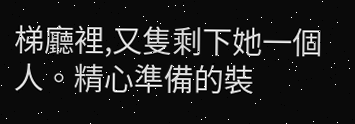梯廳裡,又隻剩下她一個人。精心準備的裝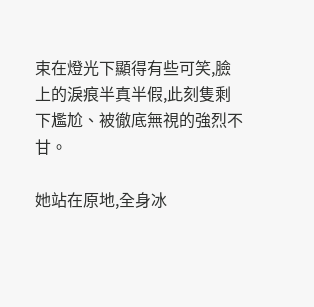束在燈光下顯得有些可笑,臉上的淚痕半真半假,此刻隻剩下尷尬、被徹底無視的強烈不甘。

她站在原地,全身冰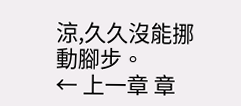涼,久久沒能挪動腳步。
← 上一章 章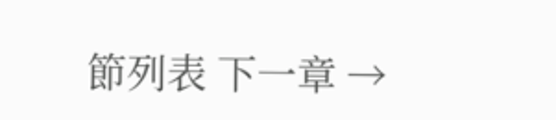節列表 下一章 →